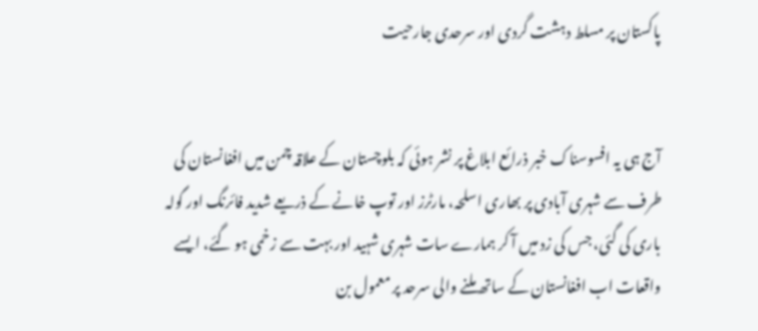پاکستان پر مسلط دہشت گردی اور سرحدی جارحیت


آج ہی یہ افسوسناک خبر ذرائع ابلاغ پر نشر ہوئی کہ بلوچستان کے علاقہ چمن میں افغانستان کی طرف سے شہری آبادی پر بھاری اسلحہ، مارٹرز اور توپ خانے کے ذریعے شدید فائرنگ اور گولہ باری کی گئی، جس کی زد میں آ کر ہمارے سات شہری شہید اور بہت سے زخمی ہو گئے، ایسے واقعات اب افغانستان کے ساتھ ملنے والی سرحد پر معمول بن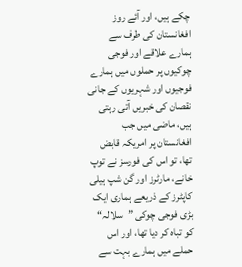چکے ہیں، اور آئے روز افغانستان کی طرف سے ہمارے علاقے اور فوجی چوکیوں پر حملوں میں ہمارے فوجیوں اور شہریوں کے جانی نقصان کی خبریں آتی رہتی ہیں، ماضی میں جب افغانستان پر امریکہ قابض تھا، تو اس کی فورسز نے توپ خانے، مارٹرز اور گن شپ ہیلی کاپٹرز کے ذریعے ہماری ایک بڑی فوجی چوکی ”سلالہ“ کو تباہ کر دیا تھا، اور اس حملے میں ہمارے بہت سے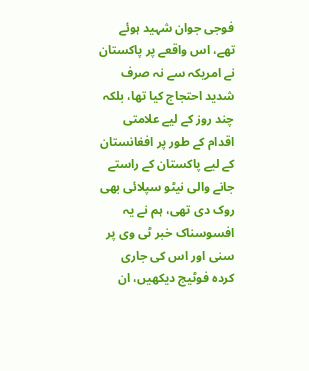فوجی جوان شہید ہوئے تھے، اس واقعے پر پاکستان نے امریکہ سے نہ صرف شدید احتجاج کیا تھا، بلکہ چند روز کے لیے علامتی اقدام کے طور پر افغانستان کے لیے پاکستان کے راستے جانے والی نیٹو سپلائی بھی روک دی تھی، ہم نے یہ افسوسناک خبر ٹی وی پر سنی اور اس کی جاری کردہ فوٹیج دیکھیں، ان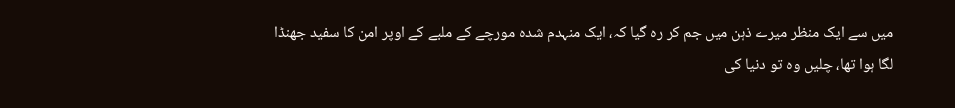میں سے ایک منظر میرے ذہن میں جم کر رہ گیا کہ، ایک منہدم شدہ مورچے کے ملبے کے اوپر امن کا سفید جھنڈا لگا ہوا تھا، چلیں وہ تو دنیا کی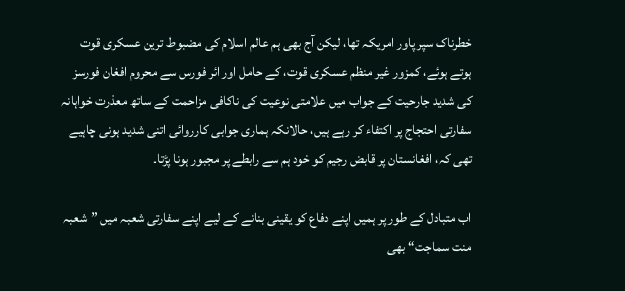خطرناک سپر پاور امریکہ تھا، لیکن آج بھی ہم عالم اسلام کی مضبوط ترین عسکری قوت ہوتے ہوئے، کمزور غیر منظم عسکری قوت، کے حامل اور ائر فورس سے محروم افغان فورسز کی شدید جارحیت کے جواب میں علامتی نوعیت کی ناکافی مزاحمت کے ساتھ معذرت خواہانہ سفارتی احتجاج پر اکتفاء کر رہے ہیں، حالانکہ ہماری جوابی کارروائی اتنی شدید ہونی چاہیے تھی کہ، افغانستان پر قابض رجیم کو خود ہم سے رابطے پر مجبور ہونا پڑتا۔

اب متبادل کے طور پر ہمیں اپنے دفاع کو یقینی بنانے کے لیے اپنے سفارتی شعبہ میں ”شعبہ منت سماجت“ بھی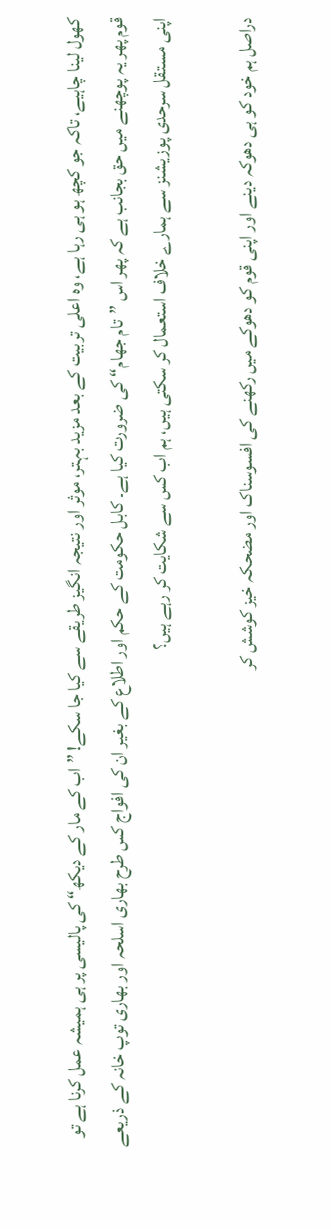کھول لینا چاہیے، تاکہ جو کچھ ہو ہی رہا ہے، وہ اعلی تربیت کے بعد مزید بہتر، موثر اور نتیجہ انگیز طریقے سے کیا جا سکے! ”اب کے مار کے دیکھ“ کی پالیسی پر ہی ہمیشہ عمل کرنا ہے تو قوم پھر یہ پوچھنے میں حق بجانب ہے کہ پھر اس ”تام جھام“ کی ضرورت کیا ہے۔ کابل حکومت کے حکم اور اطلاع کے بغیر ان کی افواج کس طرح بھاری اسلحہ اور بھاری توپ خانہ کے ذریعے اپنی مستقل سرحدی پوزیشنز سے ہمارے خلاف استعمال کر سکتی ہیں، ہم اب کس سے شکایت کر رہے ہیں؟

دراصل ہم خود کو ہی دھوکہ دینے اور اپنی قوم کو دھوکے میں رکھنے کی افسوسناک اور مضحکہ خیز کوشش کر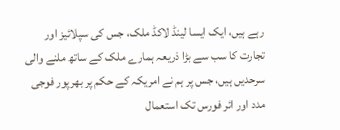رہے ہیں، ایک ایسا لینڈ لاکڈ ملک، جس کی سپلائیز اور تجارت کا سب سے بڑا ذریعہ ہمارے ملک کے ساتھ ملنے والی سرحدیں ہیں، جس پر ہم نے امریکہ کے حکم پر بھرپور فوجی مدد اور ائر فورس تک استعمال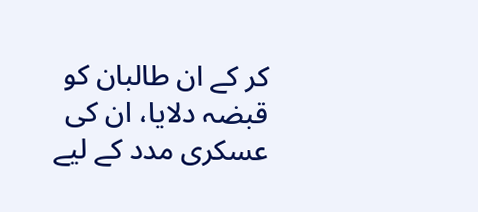کر کے ان طالبان کو قبضہ دلایا، ان کی عسکری مدد کے لیے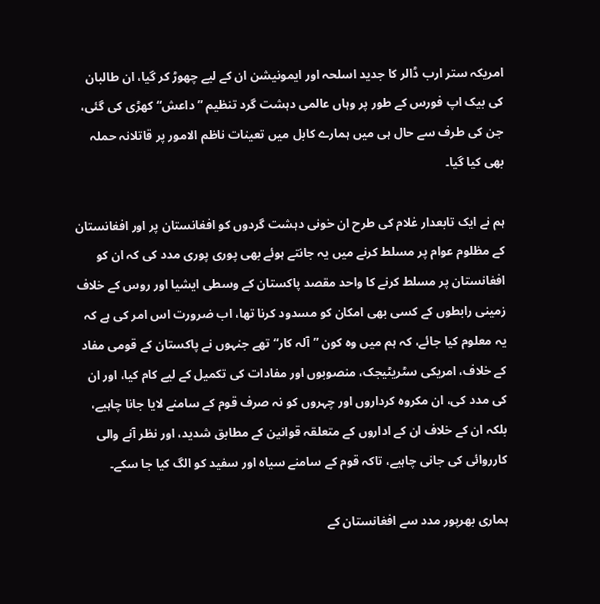امریکہ ستر ارب ڈالر کا جدید اسلحہ اور ایمونیشن ان کے لیے چھوڑ کر گیا، ان طالبان کی بیک اپ فورس کے طور پر وہاں عالمی دہشت گرد تنظیم ”داعش“ کھڑی کی گئی، جن کی طرف سے حال ہی میں ہمارے کابل میں تعینات ناظم الامور پر قاتلانہ حملہ بھی کیا گیا۔

ہم نے ایک تابعدار غلام کی طرح ان خونی دہشت گردوں کو افغانستان پر اور افغانستان کے مظلوم عوام پر مسلط کرنے میں یہ جانتے ہوئے بھی پوری پوری مدد کی کہ ان کو افغانستان پر مسلط کرنے کا واحد مقصد پاکستان کے وسطی ایشیا اور روس کے خلاف زمینی رابطوں کے کسی بھی امکان کو مسدود کرنا تھا، اب ضرورت اس امر کی ہے کہ یہ معلوم کیا جائے، کہ ہم میں وہ کون ”آلہ کار“ تھے جنہوں نے پاکستان کے قومی مفاد کے خلاف، امریکی سٹریٹیجک، منصوبوں اور مفادات کی تکمیل کے لیے کام کیا، اور ان کی مدد کی، ان مکروہ کرداروں اور چہروں کو نہ صرف قوم کے سامنے لایا جانا چاہیے، بلکہ ان کے خلاف ان کے اداروں کے متعلقہ قوانین کے مطابق شدید، اور نظر آنے والی کارروائی کی جانی چاہیے، تاکہ قوم کے سامنے سیاہ اور سفید کو الگ کیا جا سکے۔

ہماری بھرپور مدد سے افغانستان کے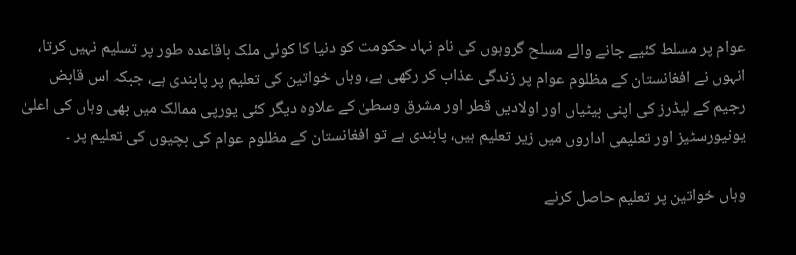عوام پر مسلط کئیے جانے والے مسلح گروہوں کی نام نہاد حکومت کو دنیا کا کوئی ملک باقاعدہ طور پر تسلیم نہیں کرتا، انہوں نے افغانستان کے مظلوم عوام پر زندگی عذاب کر رکھی ہے، وہاں خواتین کی تعلیم پر پابندی ہے، جبکہ اس قابض رجیم کے لیڈرز کی اپنی بیٹیاں اور اولادیں قطر اور مشرق وسطیٰ کے علاوہ دیگر کئی یورپی ممالک میں بھی وہاں کی اعلیٰ یونیورسٹیز اور تعلیمی اداروں میں زیر تعلیم ہیں، پابندی ہے تو افغانستان کے مظلوم عوام کی بچیوں کی تعلیم پر ۔

وہاں خواتین پر تعلیم حاصل کرنے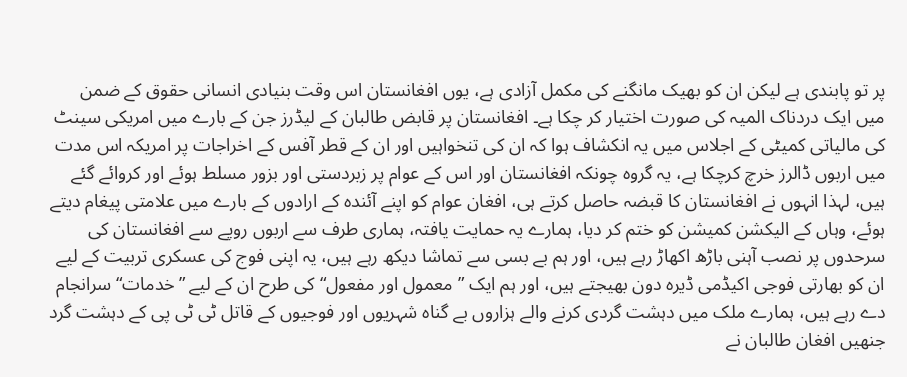پر تو پابندی ہے لیکن ان کو بھیک مانگنے کی مکمل آزادی ہے، یوں افغانستان اس وقت بنیادی انسانی حقوق کے ضمن میں ایک دردناک المیہ کی صورت اختیار کر چکا ہے۔ افغانستان پر قابض طالبان کے لیڈرز جن کے بارے میں امریکی سینٹ کی مالیاتی کمیٹی کے اجلاس میں یہ انکشاف ہوا کہ ان کی تنخواہیں اور ان کے قطر آفس کے اخراجات پر امریکہ اس مدت میں اربوں ڈالرز خرچ کرچکا ہے، یہ گروہ چونکہ افغانستان اور اس کے عوام پر زبردستی اور بزور مسلط ہوئے اور کروائے گئے ہیں، لہذا انہوں نے افغانستان کا قبضہ حاصل کرتے ہی، افغان عوام کو اپنے آئندہ کے ارادوں کے بارے میں علامتی پیغام دیتے ہوئے، وہاں کے الیکشن کمیشن کو ختم کر دیا، ہمارے یہ حمایت یافتہ، ہماری طرف سے اربوں روپے سے افغانستان کی سرحدوں پر نصب آہنی باڑھ اکھاڑ رہے ہیں، اور ہم بے بسی سے تماشا دیکھ رہے ہیں، یہ اپنی فوج کی عسکری تربیت کے لیے ان کو بھارتی فوجی اکیڈمی ڈیرہ دون بھیجتے ہیں، اور ہم ایک ”معمول اور مفعول“ کی طرح ان کے لیے ”خدمات“ سرانجام دے رہے ہیں، ہمارے ملک میں دہشت گردی کرنے والے ہزاروں بے گناہ شہریوں اور فوجیوں کے قاتل ٹی ٹی پی کے دہشت گرد جنھیں افغان طالبان نے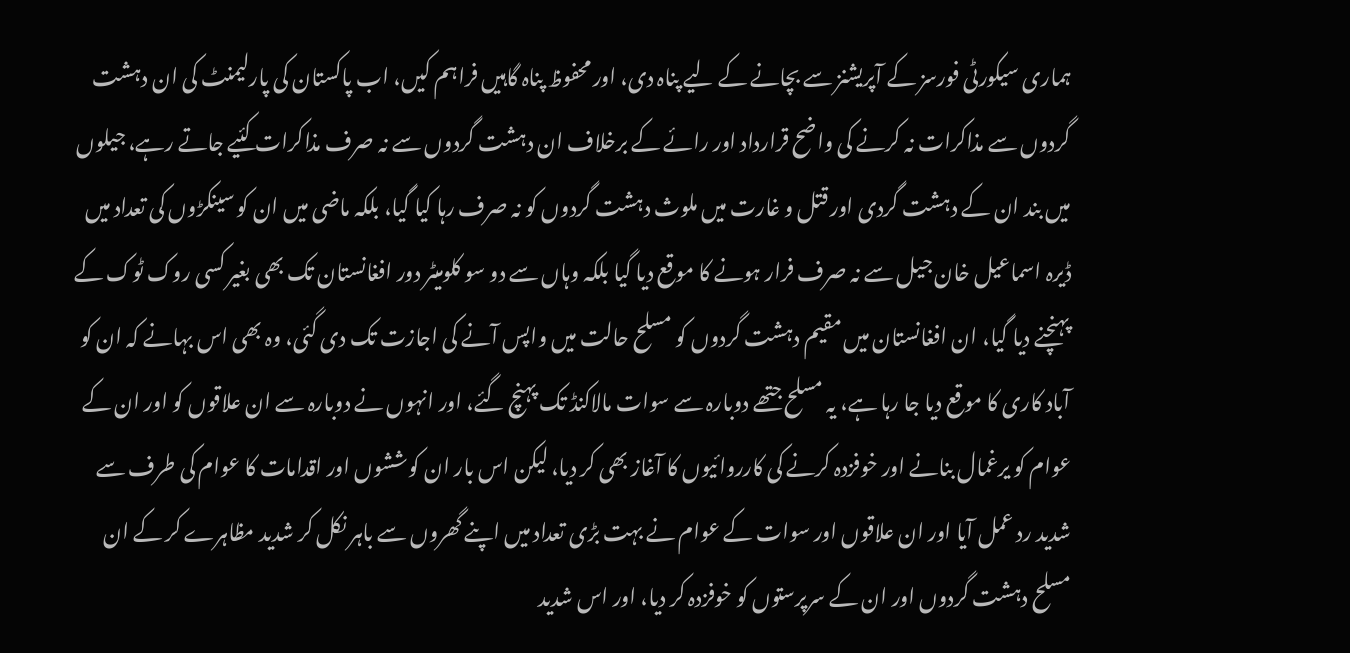ہماری سیکورٹی فورسز کے آپریشنز سے بچانے کے لیے پناہ دی، اور محفوظ پناہ گاہیں فراہم کیں، اب پاکستان کی پارلیمنٹ کی ان دہشت گردوں سے مذاکرات نہ کرنے کی واضح قرارداد اور رائے کے برخلاف ان دہشت گردوں سے نہ صرف مذاکرات کئیے جاتے رہے، جیلوں میں بند ان کے دہشت گردی اور قتل و غارت میں ملوث دہشت گردوں کو نہ صرف رہا کیا گیا، بلکہ ماضی میں ان کو سینکڑوں کی تعداد میں ڈیرہ اسماعیل خان جیل سے نہ صرف فرار ہونے کا موقع دیا گیا بلکہ وہاں سے دو سو کلومیٹر دور افغانستان تک بھی بغیر کسی روک ٹوک کے پہنچنے دیا گیا، ان افغانستان میں مقیم دہشت گردوں کو مسلح حالت میں واپس آنے کی اجازت تک دی گئی، وہ بھی اس بہانے کہ ان کو آباد کاری کا موقع دیا جا رہا ہے، یہ مسلح جتھے دوبارہ سے سوات مالاکنڈ تک پہنچ گئے، اور انہوں نے دوبارہ سے ان علاقوں کو اور ان کے عوام کو یرغمال بنانے اور خوفزدہ کرنے کی کارروائیوں کا آغاز بھی کر دیا، لیکن اس بار ان کوششوں اور اقدامات کا عوام کی طرف سے شدید رد عمل آیا اور ان علاقوں اور سوات کے عوام نے بہت بڑی تعداد میں اپنے گھروں سے باہر نکل کر شدید مظاہرے کر کے ان مسلح دہشت گردوں اور ان کے سرپرستوں کو خوفزدہ کر دیا، اور اس شدید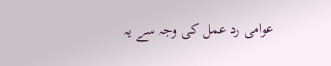عوامی رد عمل کی وجہ سے یہ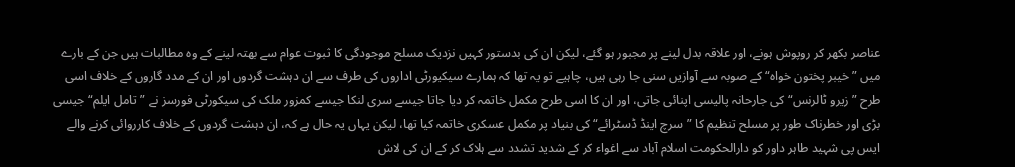عناصر بکھر کر روپوش ہونے، اور علاقہ بدل لینے پر مجبور ہو گئے، لیکن ان کی بدستور کہیں نزدیک مسلح موجودگی کا ثبوت عوام سے بھتہ لینے کے وہ مطالبات ہیں جن کے بارے میں ”خیبر پختون خواہ“ کے صوبہ سے آوازیں سنی جا رہی ہیں، چاہیے تو یہ تھا کہ ہمارے سیکیورٹی اداروں کی طرف سے ان دہشت گردوں اور ان کے مدد گاروں کے خلاف اسی طرح ”زیرو ٹالرنس“ کی جارحانہ پالیسی اپنائی جاتی، اور ان کا اسی طرح مکمل خاتمہ کر دیا جاتا جیسے سری لنکا جیسے کمزور ملک کی سیکورٹی فورسز نے ”تامل ایلم“ جیسی بڑی اور خطرناک طور پر مسلح تنظیم کا ”سرچ اینڈ ڈسٹرائے“ کی بنیاد پر مکمل عسکری خاتمہ کیا تھا، لیکن یہاں یہ حال ہے کہ، ان دہشت گردوں کے خلاف کارروائی کرنے والے ایس پی شہید طاہر داور کو دارالحکومت اسلام آباد سے اغواء کر کے شدید تشدد سے ہلاک کر کے ان کی لاش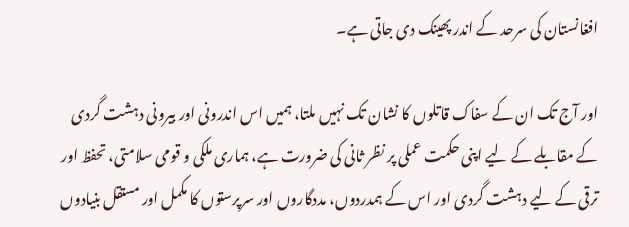افغانستان کی سرحد کے اندر پھینک دی جاتی ہے۔

اور آج تک ان کے سفاک قاتلوں کا نشان تک نہیں ملتا، ہمیں اس اندرونی اور بیرونی دہشت گردی کے مقابلے کے لیے اپنی حکمت عملی پر نظر ثانی کی ضرورت ہے، ہماری ملکی و قومی سلامتی، تحفظ اور ترقی کے لیے دہشت گردی اور اس کے ہمدردوں، مددگاروں اور سرپرستوں کا مکمل اور مستقل بنیادوں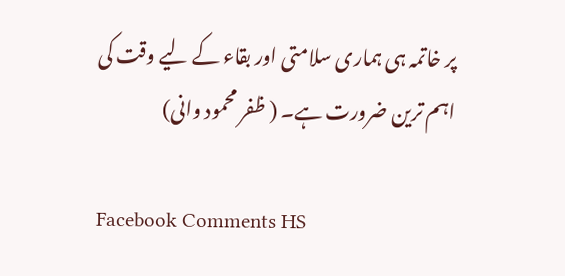پر خاتمہ ہی ہماری سلامتی اور بقاء کے لیے وقت کی اہم ترین ضرورت ہے۔ ( ظفر محمود وانی)

Facebook Comments HS